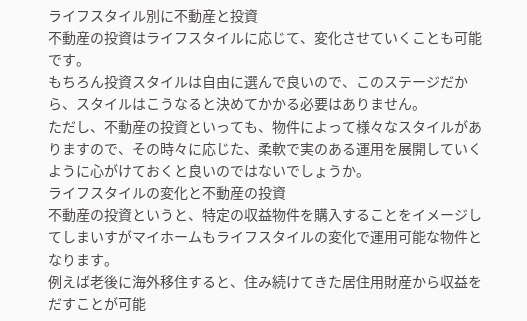ライフスタイル別に不動産と投資
不動産の投資はライフスタイルに応じて、変化させていくことも可能です。
もちろん投資スタイルは自由に選んで良いので、このステージだから、スタイルはこうなると決めてかかる必要はありません。
ただし、不動産の投資といっても、物件によって様々なスタイルがありますので、その時々に応じた、柔軟で実のある運用を展開していくように心がけておくと良いのではないでしょうか。
ライフスタイルの変化と不動産の投資
不動産の投資というと、特定の収益物件を購入することをイメージしてしまいすがマイホームもライフスタイルの変化で運用可能な物件となります。
例えば老後に海外移住すると、住み続けてきた居住用財産から収益をだすことが可能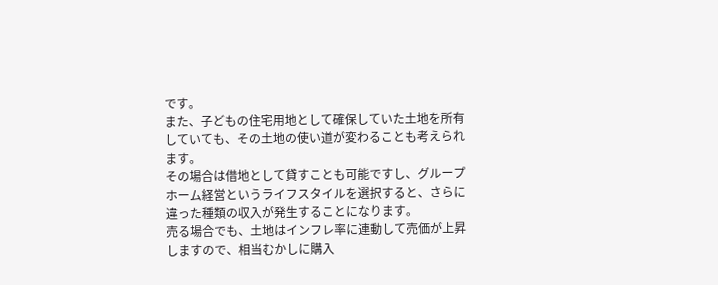です。
また、子どもの住宅用地として確保していた土地を所有していても、その土地の使い道が変わることも考えられます。
その場合は借地として貸すことも可能ですし、グループホーム経営というライフスタイルを選択すると、さらに違った種類の収入が発生することになります。
売る場合でも、土地はインフレ率に連動して売価が上昇しますので、相当むかしに購入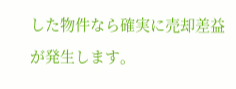した物件なら確実に売却差益が発生します。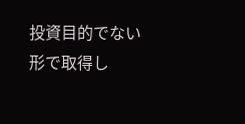投資目的でない形で取得し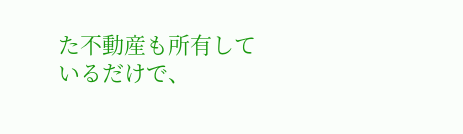た不動産も所有しているだけで、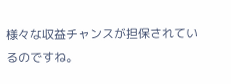様々な収益チャンスが担保されているのですね。